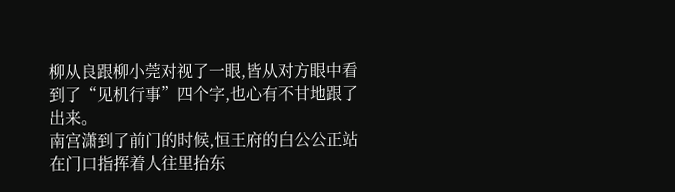柳从良跟柳小莞对视了一眼,皆从对方眼中看到了“见机行事”四个字,也心有不甘地跟了出来。
南宫潇到了前门的时候,恒王府的白公公正站在门口指挥着人往里抬东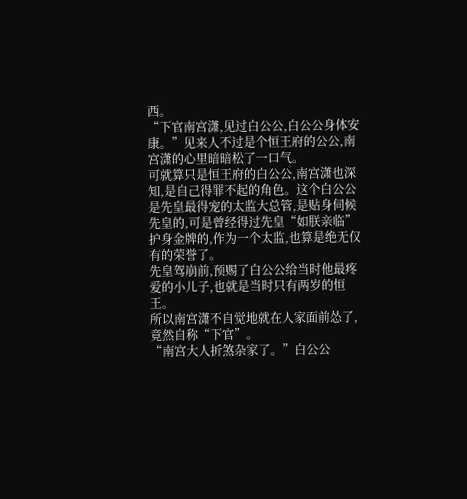西。
“下官南宫潇,见过白公公,白公公身体安康。”见来人不过是个恒王府的公公,南宫潇的心里暗暗松了一口气。
可就算只是恒王府的白公公,南宫潇也深知,是自己得罪不起的角色。这个白公公是先皇最得宠的太监大总管,是贴身伺候先皇的,可是曾经得过先皇“如朕亲临”护身金牌的,作为一个太监,也算是绝无仅有的荣誉了。
先皇驾崩前,预赐了白公公给当时他最疼爱的小儿子,也就是当时只有两岁的恒王。
所以南宫潇不自觉地就在人家面前怂了,竟然自称“下官”。
“南宫大人折煞杂家了。”白公公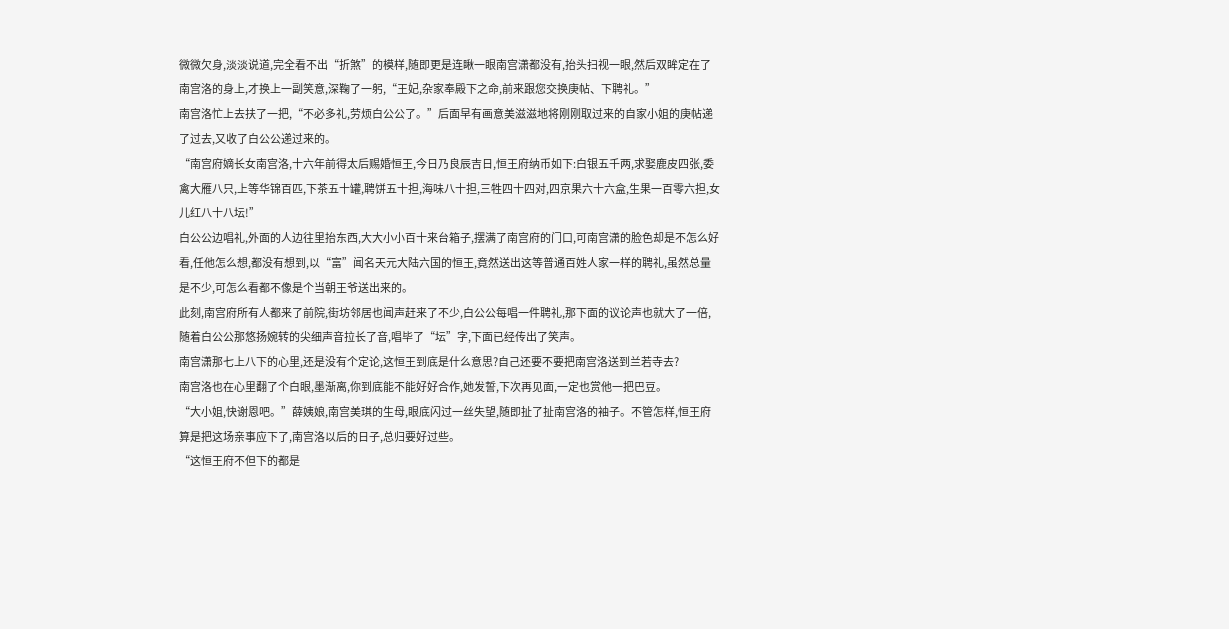微微欠身,淡淡说道,完全看不出“折煞”的模样,随即更是连瞅一眼南宫潇都没有,抬头扫视一眼,然后双眸定在了南宫洛的身上,才换上一副笑意,深鞠了一躬,“王妃,杂家奉殿下之命,前来跟您交换庚帖、下聘礼。”
南宫洛忙上去扶了一把,“不必多礼,劳烦白公公了。”后面早有画意美滋滋地将刚刚取过来的自家小姐的庚帖递了过去,又收了白公公递过来的。
“南宫府嫡长女南宫洛,十六年前得太后赐婚恒王,今日乃良辰吉日,恒王府纳币如下:白银五千两,求娶鹿皮四张,委禽大雁八只,上等华锦百匹,下茶五十罐,聘饼五十担,海味八十担,三牲四十四对,四京果六十六盒,生果一百零六担,女儿红八十八坛!”
白公公边唱礼,外面的人边往里抬东西,大大小小百十来台箱子,摆满了南宫府的门口,可南宫潇的脸色却是不怎么好看,任他怎么想,都没有想到,以“富”闻名天元大陆六国的恒王,竟然送出这等普通百姓人家一样的聘礼,虽然总量是不少,可怎么看都不像是个当朝王爷送出来的。
此刻,南宫府所有人都来了前院,街坊邻居也闻声赶来了不少,白公公每唱一件聘礼,那下面的议论声也就大了一倍,随着白公公那悠扬婉转的尖细声音拉长了音,唱毕了“坛”字,下面已经传出了笑声。
南宫潇那七上八下的心里,还是没有个定论,这恒王到底是什么意思?自己还要不要把南宫洛送到兰若寺去?
南宫洛也在心里翻了个白眼,墨渐离,你到底能不能好好合作,她发誓,下次再见面,一定也赏他一把巴豆。
“大小姐,快谢恩吧。”薛姨娘,南宫美琪的生母,眼底闪过一丝失望,随即扯了扯南宫洛的袖子。不管怎样,恒王府算是把这场亲事应下了,南宫洛以后的日子,总归要好过些。
“这恒王府不但下的都是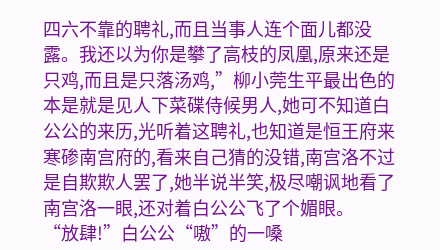四六不靠的聘礼,而且当事人连个面儿都没露。我还以为你是攀了高枝的凤凰,原来还是只鸡,而且是只落汤鸡,”柳小莞生平最出色的本是就是见人下菜碟侍候男人,她可不知道白公公的来历,光听着这聘礼,也知道是恒王府来寒碜南宫府的,看来自己猜的没错,南宫洛不过是自欺欺人罢了,她半说半笑,极尽嘲讽地看了南宫洛一眼,还对着白公公飞了个媚眼。
“放肆!”白公公“嗷”的一嗓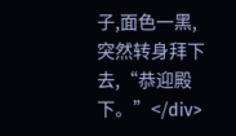子,面色一黑,突然转身拜下去,“恭迎殿下。”</div>